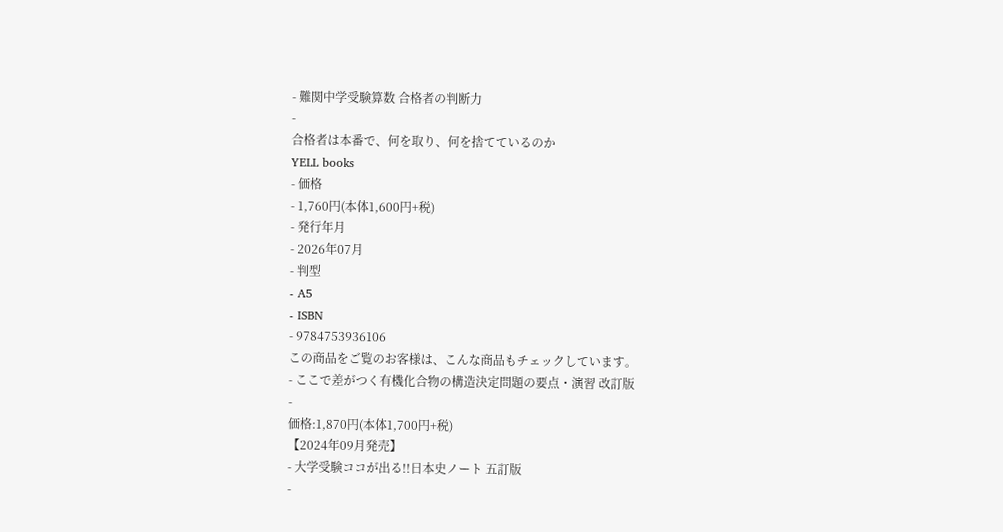- 難関中学受験算数 合格者の判断力
-
合格者は本番で、何を取り、何を捨てているのか
YELL books
- 価格
- 1,760円(本体1,600円+税)
- 発行年月
- 2026年07月
- 判型
- A5
- ISBN
- 9784753936106
この商品をご覧のお客様は、こんな商品もチェックしています。
- ここで差がつく有機化合物の構造決定問題の要点・演習 改訂版
-
価格:1,870円(本体1,700円+税)
【2024年09月発売】
- 大学受験ココが出る!!日本史ノート 五訂版
-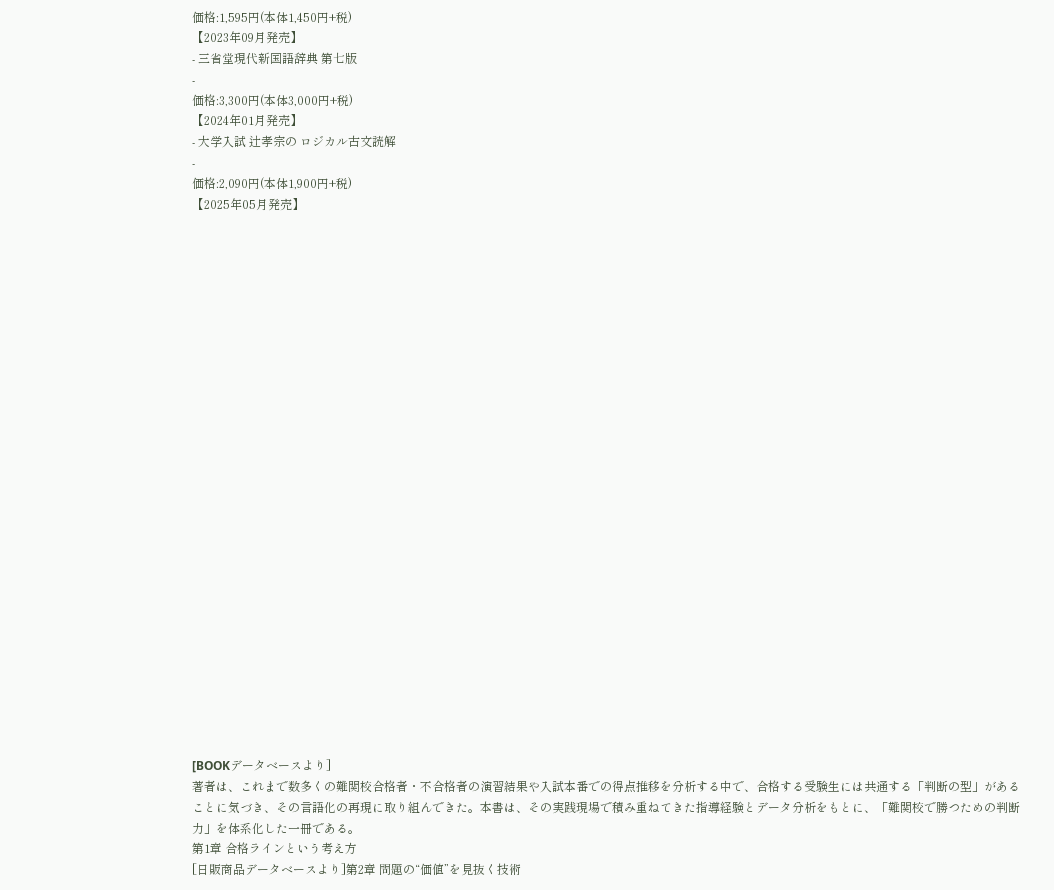価格:1,595円(本体1,450円+税)
【2023年09月発売】
- 三省堂現代新国語辞典 第七版
-
価格:3,300円(本体3,000円+税)
【2024年01月発売】
- 大学入試 辻孝宗の ロジカル古文読解
-
価格:2,090円(本体1,900円+税)
【2025年05月発売】


























[BOOKデータベースより]
著者は、これまで数多くの難関校合格者・不合格者の演習結果や入試本番での得点推移を分析する中で、合格する受験生には共通する「判断の型」があることに気づき、その言語化の再現に取り組んできた。本書は、その実践現場で積み重ねてきた指導経験とデータ分析をもとに、「難関校で勝つための判断力」を体系化した一冊である。
第1章 合格ラインという考え方
[日販商品データベースより]第2章 問題の“価値”を見抜く技術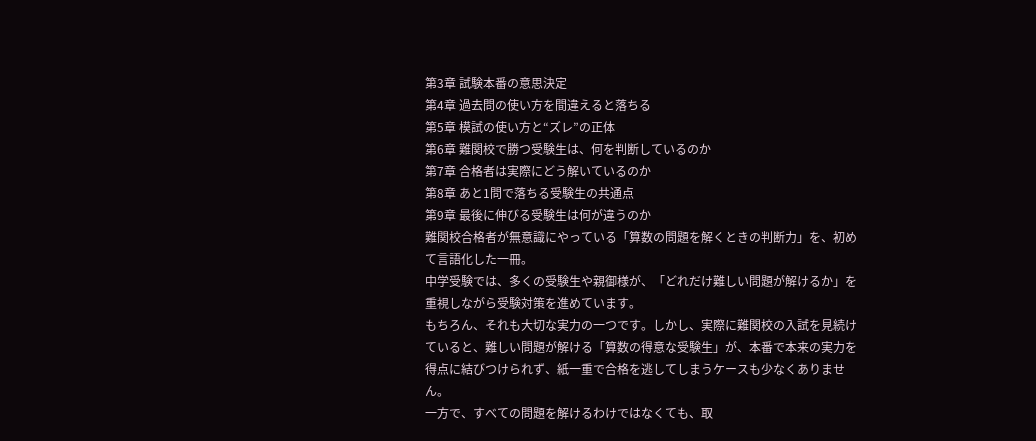第3章 試験本番の意思決定
第4章 過去問の使い方を間違えると落ちる
第5章 模試の使い方と“ズレ”の正体
第6章 難関校で勝つ受験生は、何を判断しているのか
第7章 合格者は実際にどう解いているのか
第8章 あと1問で落ちる受験生の共通点
第9章 最後に伸びる受験生は何が違うのか
難関校合格者が無意識にやっている「算数の問題を解くときの判断力」を、初めて言語化した一冊。
中学受験では、多くの受験生や親御様が、「どれだけ難しい問題が解けるか」を重視しながら受験対策を進めています。
もちろん、それも大切な実力の一つです。しかし、実際に難関校の入試を見続けていると、難しい問題が解ける「算数の得意な受験生」が、本番で本来の実力を得点に結びつけられず、紙一重で合格を逃してしまうケースも少なくありません。
一方で、すべての問題を解けるわけではなくても、取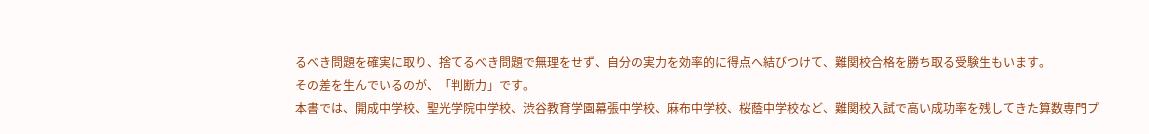るべき問題を確実に取り、捨てるべき問題で無理をせず、自分の実力を効率的に得点へ結びつけて、難関校合格を勝ち取る受験生もいます。
その差を生んでいるのが、「判断力」です。
本書では、開成中学校、聖光学院中学校、渋谷教育学園幕張中学校、麻布中学校、桜蔭中学校など、難関校入試で高い成功率を残してきた算数専門プ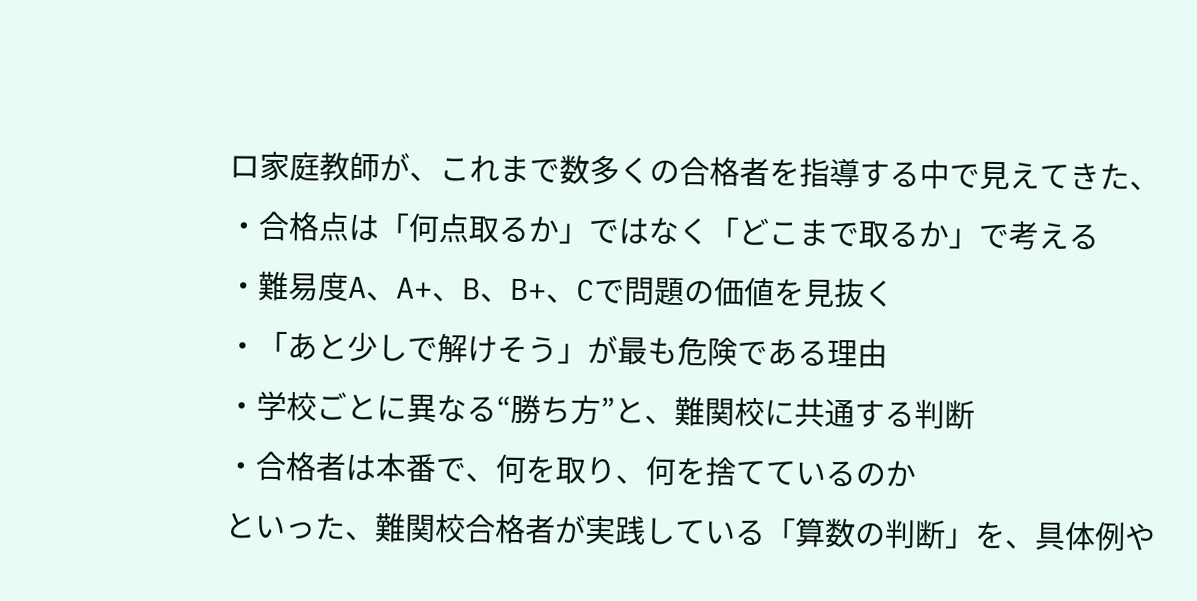ロ家庭教師が、これまで数多くの合格者を指導する中で見えてきた、
・合格点は「何点取るか」ではなく「どこまで取るか」で考える
・難易度A、A+、B、B+、Cで問題の価値を見抜く
・「あと少しで解けそう」が最も危険である理由
・学校ごとに異なる“勝ち方”と、難関校に共通する判断
・合格者は本番で、何を取り、何を捨てているのか
といった、難関校合格者が実践している「算数の判断」を、具体例や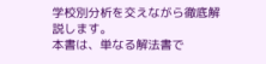学校別分析を交えながら徹底解説します。
本書は、単なる解法書で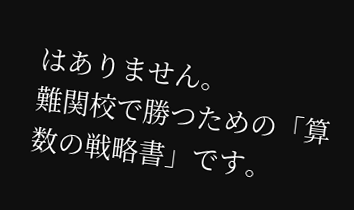はありません。
難関校で勝つための「算数の戦略書」です。